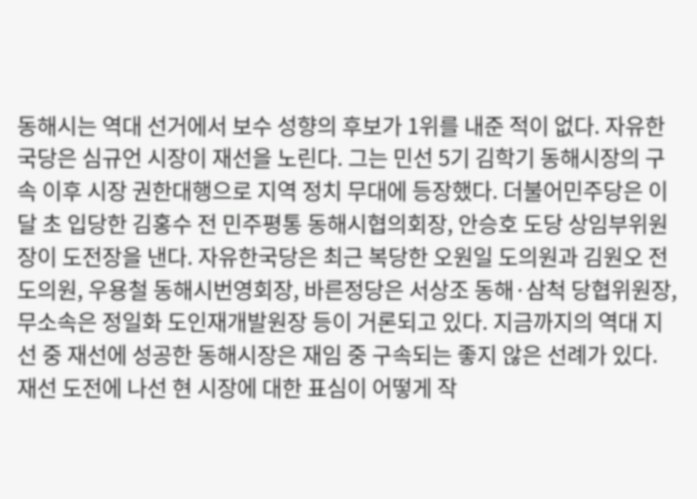동해시는 역대 선거에서 보수 성향의 후보가 1위를 내준 적이 없다. 자유한국당은 심규언 시장이 재선을 노린다. 그는 민선 5기 김학기 동해시장의 구속 이후 시장 권한대행으로 지역 정치 무대에 등장했다. 더불어민주당은 이달 초 입당한 김홍수 전 민주평통 동해시협의회장, 안승호 도당 상임부위원장이 도전장을 낸다. 자유한국당은 최근 복당한 오원일 도의원과 김원오 전 도의원, 우용철 동해시번영회장, 바른정당은 서상조 동해·삼척 당협위원장, 무소속은 정일화 도인재개발원장 등이 거론되고 있다. 지금까지의 역대 지선 중 재선에 성공한 동해시장은 재임 중 구속되는 좋지 않은 선례가 있다. 재선 도전에 나선 현 시장에 대한 표심이 어떻게 작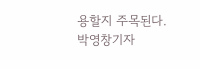용할지 주목된다.
박영창기자